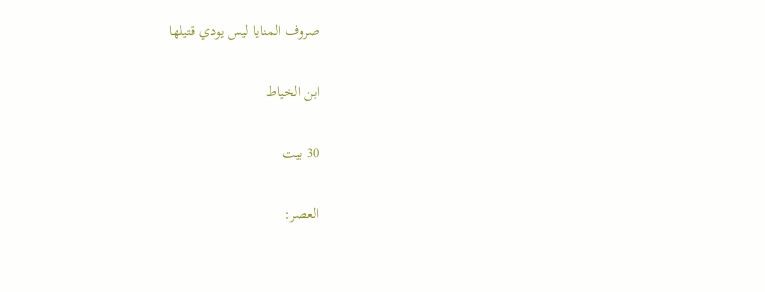صروف المنايا ليس يودي قتيلها

ابن الخياط

30 بيت

العصر: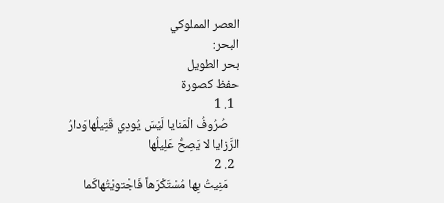العصر المملوكي
البحر:
بحر الطويل
حفظ كصورة
  1. 1
    صُرُوفُ الْمَنايا لَيْسَ يُودِي قَتِيلُهاوَدارُ الرَّزايا لا يَصِحُّ عَلِيلُها
  2. 2
    مَنِيتُ بِها مُسْتَكْرَهاً فَاجْتويْتُهاكَما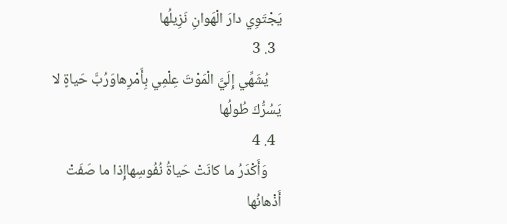يَجْتَوِي دارَ الْهَوانِ نَزِيلُها
  3. 3
    يُشَهِّي إِلَيَّ الْمَوْتَ عِلْمِي بِأَمْرِهاوَرُبَّ حَياةٍ لا يَسُرُّكَ طُولُها
  4. 4
    وَأَكْدَرُ ما كانَتْ حَياةُ نُفُوسِهاإِذا ما صَفَتْ أَذْهانُها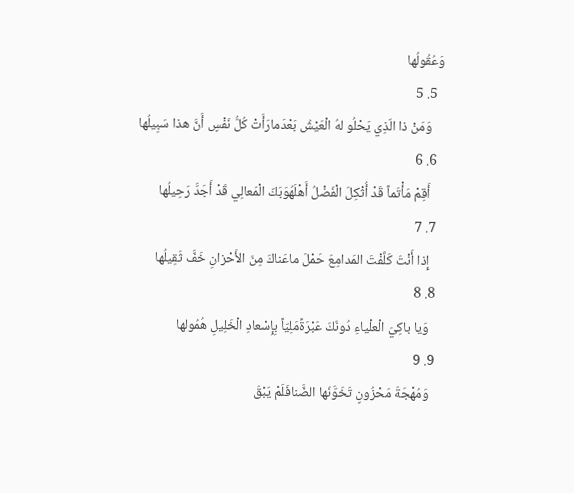وَعُقُولُها
  5. 5
    وَمَنْ ذا الّذِي يَحْلُو لهُ الْعَيْشُ بَعْدَمارَأَتْ كُلُّ نَفْسٍ أَنَّ هذا سَبِيلُها
  6. 6
    أَقِمْ مَأْتَماً قَدْ أُثْكِلَ الْفَضْلُ أَهْلَهُوَبَكّ الْمَعالِي قَدْ أَجَدَّ رَحِيلُها
  7. 7
    إِذا أَنْتَ كَلَّفْتَ المَدامِعَ حَمْلَ ماعَناكَ مِنَ الأَحْزانِ خَفَّ ثَقِيلُها
  8. 8
    وَيا باكِيَ الْعلْياءِ دُونَكَ عَبْرَةًمَلِيّاً بِإِسْعادِ الْخَلِيلِ هُمُولها
  9. 9
    وَمُهْجَةَ مَحْزُونٍ تَخَوَّنَها الضَّنافَلَمْ يَبْقَ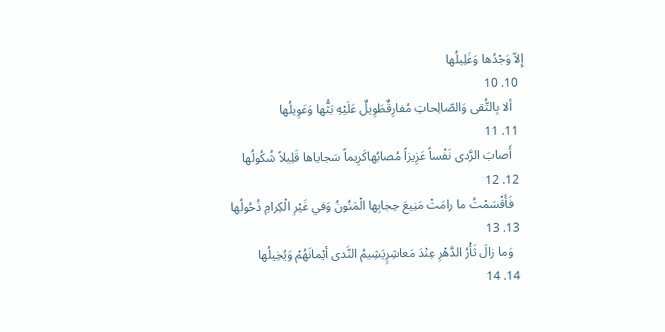إِلاّ وَجْدُها وَغَلِيلُها
  10. 10
    ألا بِالتُّقى وَالصّالِحاتِ مُفارِقٌطَوِيلٌ عَلَيْهِ بَثُّها وَعَوِيلُها
  11. 11
    أَصابَ الرَّدى نَفْساً عَزِيزاً مُصابُهاكَرِيماً سَجاياها قَلِيلاً شُكُولُها
  12. 12
    فَأَقْسَمْتُ ما رامَتْ مَنِيعَ حِجابِها الْمَنُونُ وَفي غَيْرِ الْكِرامِ ذُحُولُها
  13. 13
    وَما زالَ ثَأْرُ الدَّهْرِ عِنْدَ مَعاشِرٍيَشِيمُ النَّدى أيْمانَهُمْ وَيُخِيلُها
  14. 14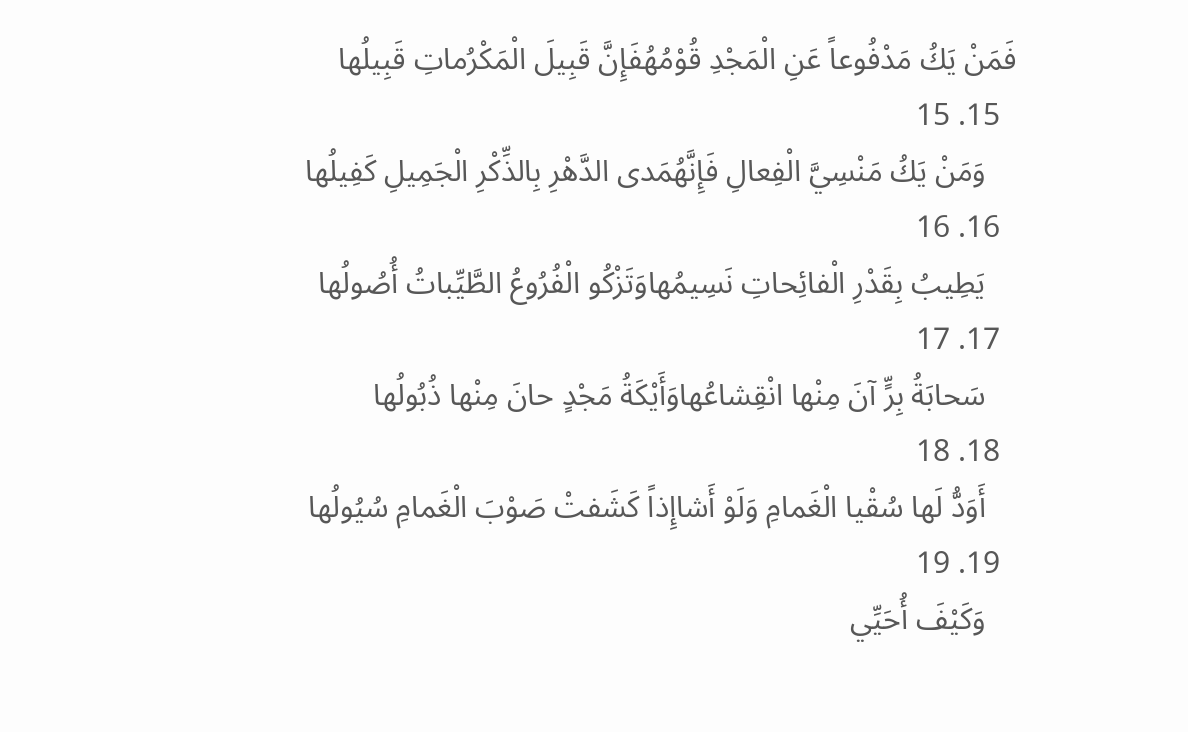فَمَنْ يَكُ مَدْفُوعاً عَنِ الْمَجْدِ قُوْمُهُفَإِنَّ قَبِيلَ الْمَكْرُماتِ قَبِيلُها
  15. 15
    وَمَنْ يَكُ مَنْسِيَّ الْفِعالِ فَإِنَّهُمَدى الدَّهْرِ بِالذِّكْرِ الْجَمِيلِ كَفِيلُها
  16. 16
    يَطِيبُ بِقَدْرِ الْفائِحاتِ نَسِيمُهاوَتَزْكُو الْفُرُوعُ الطَّيِّباتُ أُصُولُها
  17. 17
    سَحابَةُ بِرٍّ آنَ مِنْها انْقِشاعُهاوَأَيْكَةُ مَجْدٍ حانَ مِنْها ذُبُولُها
  18. 18
    أَوَدُّ لَها سُقْيا الْغَمامِ وَلَوْ أَشاإِذاً كَشَفتْ صَوْبَ الْغَمامِ سُيُولُها
  19. 19
    وَكَيْفَ أُحَيِّي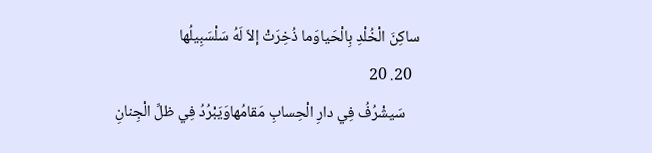ساكِنَ الْخُلْدِ بِالْحَياوَما ذُخِرَتْ إلاّ لَهُ سَلْسَبِيلُها
  20. 20
    سَيشْرُفُ فِي دارِ الْحِسابِ مَقامُهاوَيَبْرُدُ فِي ظلِّ الْجِنانِ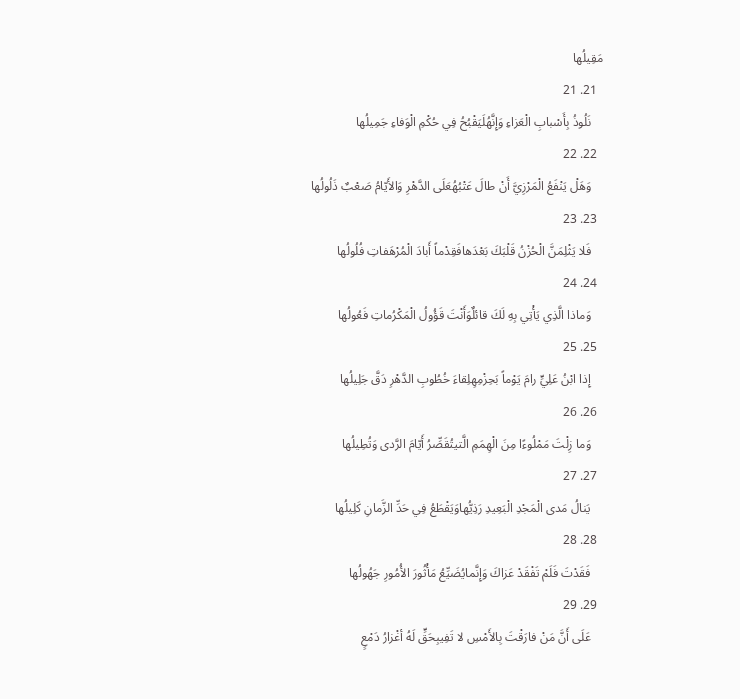مَقِيلُها
  21. 21
    نَلُوذُ بِأَسْبابِ الْعَزاءِ وَإِنَّهُلَيَقْبُحُ فِي حُكْمِ الْوَفاءِ جَمِيلُها
  22. 22
    وَهَلْ يَنْفَعُ الْمَرْزِيَّ أَنْ طالَ عَتْبُهُعَلَى الدَّهْرِ وَالأَيّامُ صَعْبٌ ذَلُولُها
  23. 23
    فَلا يَثْلِمَنَّ الْحُزْنُ قَلْبَكَ بَعْدَهافَقِدْماً أَبادَ الْمُرْهَفاتِ فُلُولُها
  24. 24
    وَماذا الَّذِي يَأْتِي بِهِ لَكَ قائلٌوَأَنْتَ قَؤُولُ الْمَكْرُماتِ فَعُولُها
  25. 25
    إِذا ابْنُ عَلِيٍّ رامَ يَوْماً بَحِزْمِهِلِقاءَ خُطُوبِ الدَّهْرِ دَقَّ جَلِيلُها
  26. 26
    وَما زِلْتَ مَمْلُوءًا مِنَ الْهِمَمِ الَّتيتُقَصِّرُ أَيّامَ الرَّدى وَتُطِيلُها
  27. 27
    يَنالُ مَدى الْمَجْدِ الْبَعِيدِ رَذِيُّهاوَيَقْطَعُ فِي حَدِّ الزَّمانِ كَلِيلُها
  28. 28
    فَقَدْتَ فَلَمْ تَفْقَدْ عَزاكَ وَإِنَّمايُضَيِّعُ مَأْثُورَ الأُمُورِ جَهُولُها
  29. 29
    عَلَى أَنَّ مَنْ فارَقْتَ بِالأَمْسِ لا تَفِيبِحَقٍّ لَهُ أغْزارُ دَمْعٍ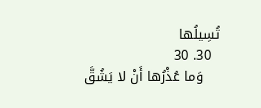تُسِيلُها
  30. 30
    وَما عُذْرُها أَنْ لا يَشُقَّ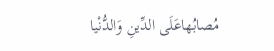مُصابُهاعَلَى الدِّينِ وَالدُّنْيا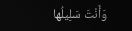وَأَنْتَ سَلِيلُها